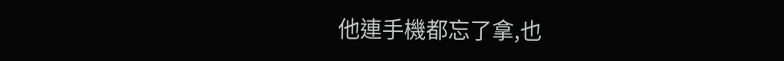他連手機都忘了拿,也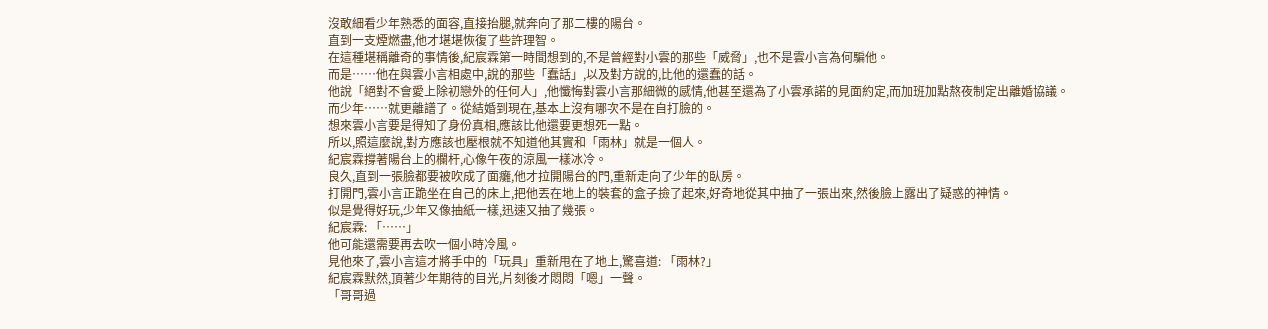沒敢細看少年熟悉的面容,直接抬腿,就奔向了那二樓的陽台。
直到一支煙燃盡,他才堪堪恢復了些許理智。
在這種堪稱離奇的事情後,紀宸霖第一時間想到的,不是曾經對小雲的那些「威脅」,也不是雲小言為何騙他。
而是……他在與雲小言相處中,說的那些「蠢話」,以及對方說的,比他的還蠢的話。
他說「絕對不會愛上除初戀外的任何人」,他懺悔對雲小言那細微的感情,他甚至還為了小雲承諾的見面約定,而加班加點熬夜制定出離婚協議。
而少年……就更離譜了。從結婚到現在,基本上沒有哪次不是在自打臉的。
想來雲小言要是得知了身份真相,應該比他還要更想死一點。
所以,照這麼說,對方應該也壓根就不知道他其實和「雨林」就是一個人。
紀宸霖撐著陽台上的欄杆,心像午夜的涼風一樣冰冷。
良久,直到一張臉都要被吹成了面癱,他才拉開陽台的門,重新走向了少年的臥房。
打開門,雲小言正跪坐在自己的床上,把他丟在地上的裝套的盒子撿了起來,好奇地從其中抽了一張出來,然後臉上露出了疑惑的神情。
似是覺得好玩,少年又像抽紙一樣,迅速又抽了幾張。
紀宸霖: 「……」
他可能還需要再去吹一個小時冷風。
見他來了,雲小言這才將手中的「玩具」重新甩在了地上,驚喜道: 「雨林?」
紀宸霖默然,頂著少年期待的目光,片刻後才悶悶「嗯」一聲。
「哥哥過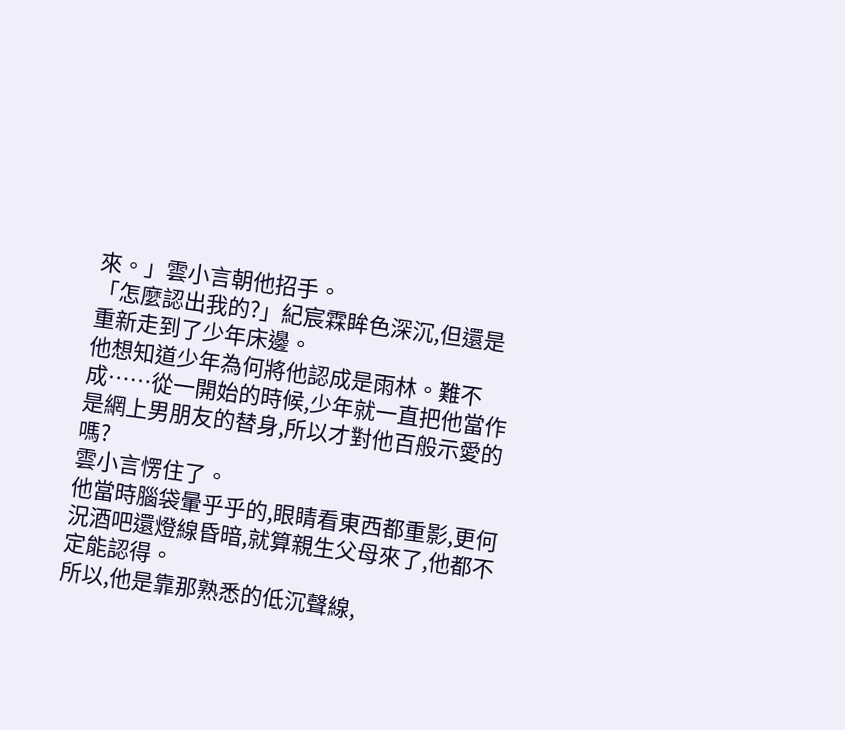來。」雲小言朝他招手。
「怎麼認出我的?」紀宸霖眸色深沉,但還是重新走到了少年床邊。
他想知道少年為何將他認成是雨林。難不成……從一開始的時候,少年就一直把他當作是網上男朋友的替身,所以才對他百般示愛的嗎?
雲小言愣住了。
他當時腦袋暈乎乎的,眼睛看東西都重影,更何況酒吧還燈線昏暗,就算親生父母來了,他都不定能認得。
所以,他是靠那熟悉的低沉聲線,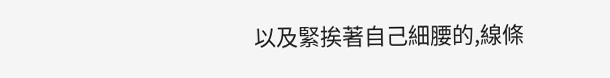以及緊挨著自己細腰的,線條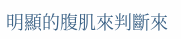明顯的腹肌來判斷來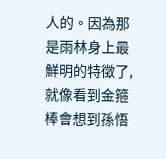人的。因為那是雨林身上最鮮明的特徵了,就像看到金箍棒會想到孫悟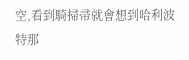空,看到騎掃帚就會想到哈利波特那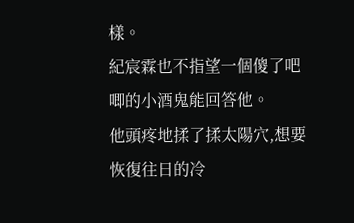樣。
紀宸霖也不指望一個傻了吧唧的小酒鬼能回答他。
他頭疼地揉了揉太陽穴,想要恢復往日的冷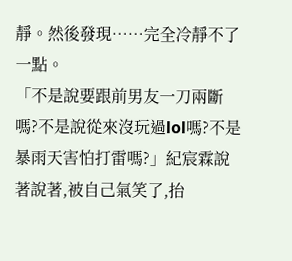靜。然後發現……完全冷靜不了一點。
「不是說要跟前男友一刀兩斷嗎?不是說從來沒玩過lol嗎?不是暴雨天害怕打雷嗎?」紀宸霖說著說著,被自己氣笑了,抬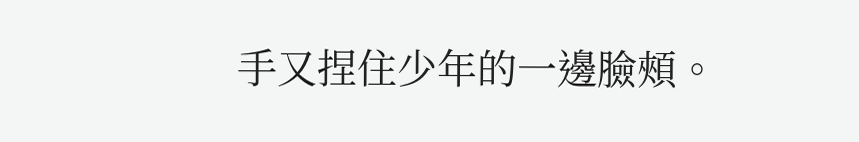手又捏住少年的一邊臉頰。